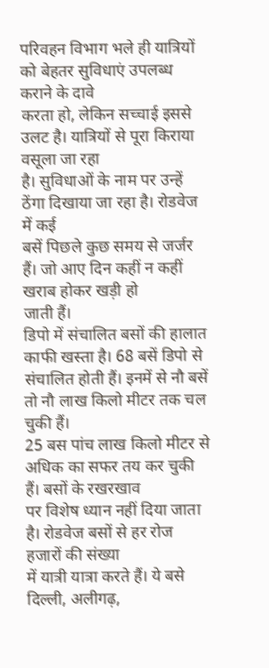परिवहन विभाग भले ही यात्रियों को बेहतर सुविधाएं उपलब्ध कराने के दावे
करता हो, लेकिन सच्चाई इससे उलट है। यात्रियों से पूरा किराया वसूला जा रहा
है। सुविधाओं के नाम पर उन्हें ठेंगा दिखाया जा रहा है। रोडवेज में कई
बसें पिछले कुछ समय से जर्जर हैं। जो आए दिन कहीं न कहीं खराब होकर खड़ी हो
जाती हैं।
डिपो में संचालित बसों की हालात काफी खस्ता है। 68 बसें डिपो से
संचालित होती हैं। इनमें से नौ बसें तो नौ लाख किलो मीटर तक चल चुकी हैं।
25 बस पांच लाख किलो मीटर से अधिक का सफर तय कर चुकी हैं। बसों के रखरखाव
पर विशेष ध्यान नहीं दिया जाता है। रोडवेज बसों से हर रोज हजारों की संख्या
में यात्री यात्रा करते हैं। ये बसे दिल्ली, अलीगढ़,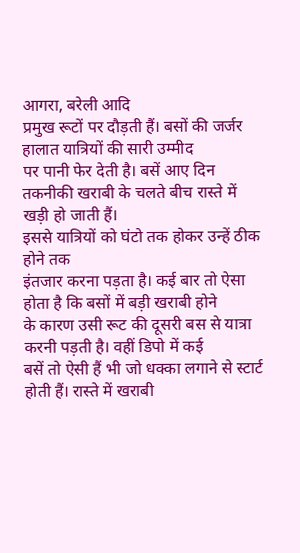आगरा, बरेली आदि
प्रमुख रूटों पर दौड़ती हैं। बसों की जर्जर हालात यात्रियों की सारी उम्मीद
पर पानी फेर देती है। बसें आए दिन तकनीकी खराबी के चलते बीच रास्ते में
खड़ी हो जाती हैं।
इससे यात्रियों को घंटो तक होकर उन्हें ठीक होने तक
इंतजार करना पड़ता है। कई बार तो ऐसा होता है कि बसों में बड़ी खराबी होने
के कारण उसी रूट की दूसरी बस से यात्रा करनी पड़ती है। वहीं डिपो में कई
बसें तो ऐसी हैं भी जो धक्का लगाने से स्टार्ट होती हैं। रास्ते में खराबी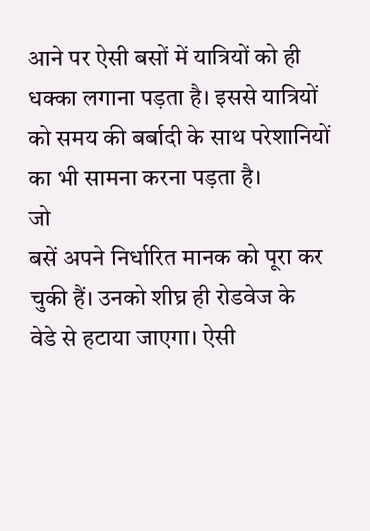आने पर ऐसी बसों में यात्रियों को ही धक्का लगाना पड़ता है। इससे यात्रियों
को समय की बर्बादी के साथ परेशानियों का भी सामना करना पड़ता है।
जो
बसें अपने निर्धारित मानक को पूरा कर चुकी हैं। उनको शीघ्र ही रोडवेज के
वेडे से हटाया जाएगा। ऐसी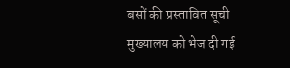बसों की प्रस्तावित सूची मुख्यालय को भेज दी गई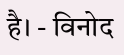है। - विनोद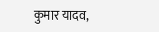कुमार यादव,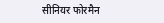सीनियर फोरमैन